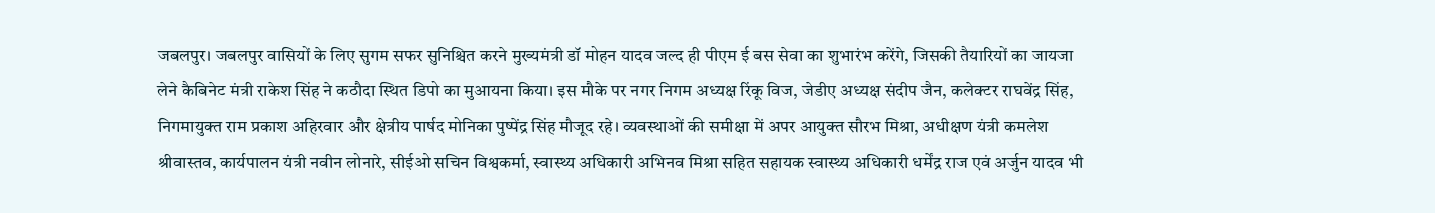जबलपुर। जबलपुर वासियों के लिए सुगम सफर सुनिश्चित करने मुख्यमंत्री डॉ मोहन यादव जल्द ही पीएम ई बस सेवा का शुभारंभ करेंगे, जिसकी तैयारियों का जायजा लेने कैबिनेट मंत्री राकेश सिंह ने कठौदा स्थित डिपो का मुआयना किया। इस मौके पर नगर निगम अध्यक्ष रिंकू विज, जेडीए अध्यक्ष संदीप जैन, कलेक्टर राघवेंद्र सिंह, निगमायुक्त राम प्रकाश अहिरवार और क्षेत्रीय पार्षद मोनिका पुष्पेंद्र सिंह मौजूद रहे। व्यवस्थाओं की समीक्षा में अपर आयुक्त सौरभ मिश्रा, अधीक्षण यंत्री कमलेश श्रीवास्तव, कार्यपालन यंत्री नवीन लोनारे, सीईओ सचिन विश्वकर्मा, स्वास्थ्य अधिकारी अभिनव मिश्रा सहित सहायक स्वास्थ्य अधिकारी धर्मेंद्र राज एवं अर्जुन यादव भी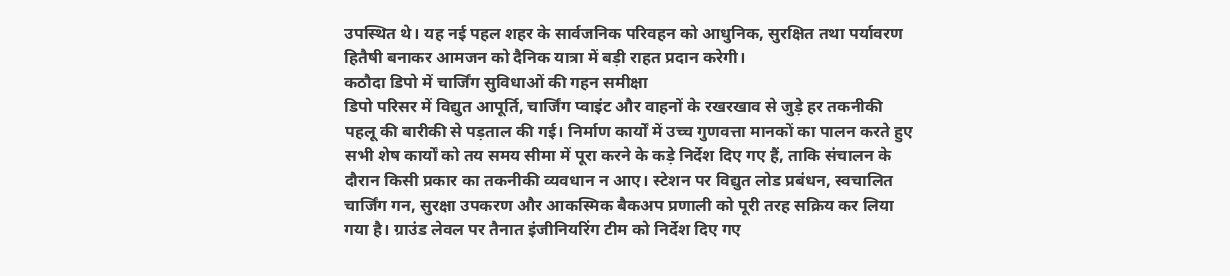उपस्थित थे। यह नई पहल शहर के सार्वजनिक परिवहन को आधुनिक, सुरक्षित तथा पर्यावरण हितैषी बनाकर आमजन को दैनिक यात्रा में बड़ी राहत प्रदान करेगी।
कठौदा डिपो में चार्जिंग सुविधाओं की गहन समीक्षा
डिपो परिसर में विद्युत आपूर्ति, चार्जिंग प्वाइंट और वाहनों के रखरखाव से जुड़े हर तकनीकी पहलू की बारीकी से पड़ताल की गई। निर्माण कार्यों में उच्च गुणवत्ता मानकों का पालन करते हुए सभी शेष कार्यों को तय समय सीमा में पूरा करने के कड़े निर्देश दिए गए हैं, ताकि संचालन के दौरान किसी प्रकार का तकनीकी व्यवधान न आए। स्टेशन पर विद्युत लोड प्रबंधन, स्वचालित चार्जिंग गन, सुरक्षा उपकरण और आकस्मिक बैकअप प्रणाली को पूरी तरह सक्रिय कर लिया गया है। ग्राउंड लेवल पर तैनात इंजीनियरिंग टीम को निर्देश दिए गए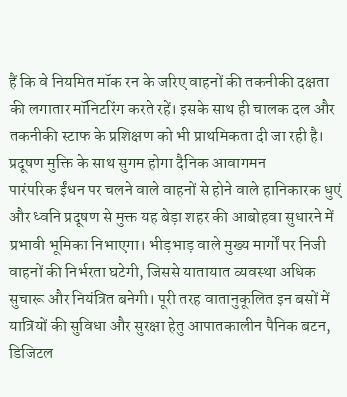हैं कि वे नियमित मॉक रन के जरिए वाहनों की तकनीकी दक्षता की लगातार मॉनिटरिंग करते रहें। इसके साथ ही चालक दल और तकनीकी स्टाफ के प्रशिक्षण को भी प्राथमिकता दी जा रही है।
प्रदूषण मुक्ति के साथ सुगम होगा दैनिक आवागमन
पारंपरिक ईंधन पर चलने वाले वाहनों से होने वाले हानिकारक धुएं और ध्वनि प्रदूषण से मुक्त यह बेड़ा शहर की आबोहवा सुधारने में प्रभावी भूमिका निभाएगा। भीड़भाड़ वाले मुख्य मार्गों पर निजी वाहनों की निर्भरता घटेगी, जिससे यातायात व्यवस्था अधिक सुचारू और नियंत्रित बनेगी। पूरी तरह वातानुकूलित इन बसों में यात्रियों की सुविधा और सुरक्षा हेतु आपातकालीन पैनिक बटन, डिजिटल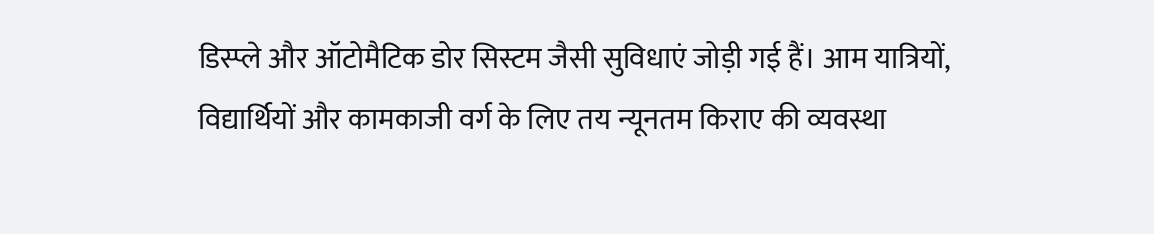डिस्प्ले और ऑटोमैटिक डोर सिस्टम जैसी सुविधाएं जोड़ी गई हैं। आम यात्रियों, विद्यार्थियों और कामकाजी वर्ग के लिए तय न्यूनतम किराए की व्यवस्था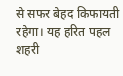से सफर बेहद किफायती रहेगा। यह हरित पहल शहरी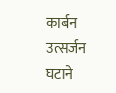कार्बन उत्सर्जन घटाने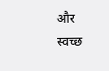और स्वच्छ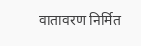वातावरण निर्मित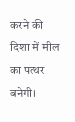करने की दिशा में मील का पत्थर बनेगी।